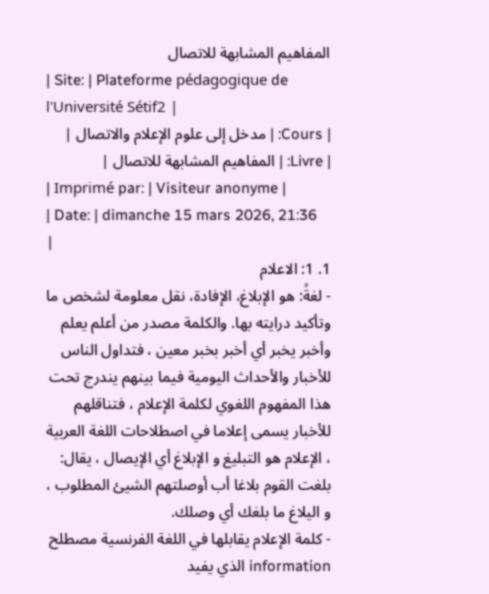المفاهيم المشابهة للاتصال
| Site: | Plateforme pédagogique de l'Université Sétif2 |
| Cours: | مدخل إلى علوم الإعلام والاتصال |
| Livre: | المفاهيم المشابهة للاتصال |
| Imprimé par: | Visiteur anonyme |
| Date: | dimanche 15 mars 2026, 21:36 |
1. 1: الاعلام
- لغةً: هو الإبلاغ، الإفادة، نقل معلومة لشخص ما وتأكيد درايته بها. والكلمة مصدر من أعلم يعلم وأخبر يخبر أي أخبر بخبر معين ، فتداول الناس للأخبار والأحداث اليومية فيما بينهم يندرج تحت هذا المفهوم اللغوي لكلمة الإعلام ، فتناقلهم للأخبار يسمى إعلاما في اصطلاحات اللغة العربية ، الإعلام هو التبليغ و الإبلاغ أي الإيصال ، يقال: بلغت القوم بلاغا أب أوصلتهم الشيئ المطلوب ، و اليلاغ ما بلغك أي وصلك.
- كلمة الإعلام يقابلها في اللغة الفرنسية مصطلح information الذي يفيد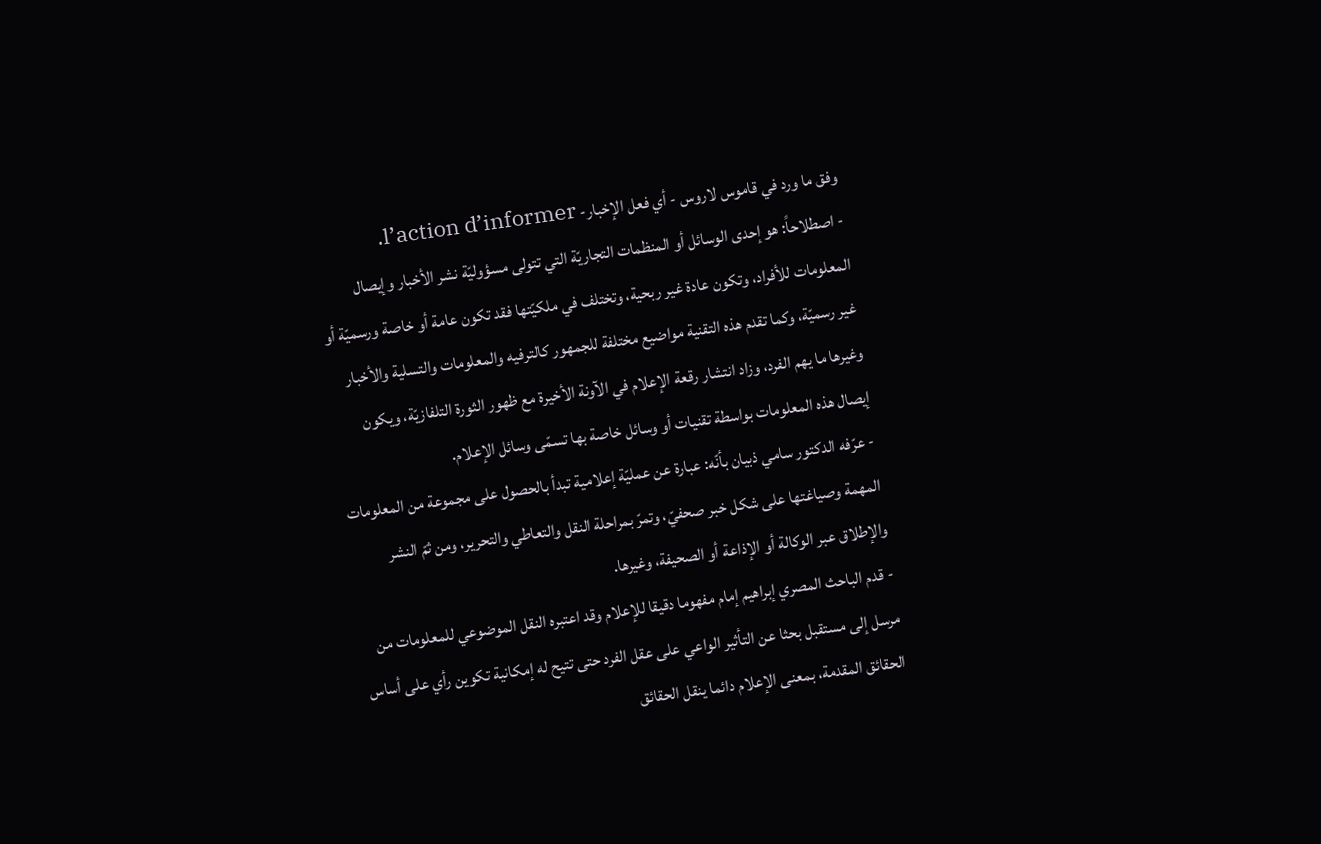وفق ما ورد في قاموس لاروس - أي فعل الإخبار- l’action d’informer.
- اصطلاحاً: هو إحدى الوسائل أو المنظمات التجاريّة التي تتولى مسؤوليّة نشر الأخبار وإيصال المعلومات للأفراد، وتكون عادة غير ربحية، وتختلف في ملكيّتها فقد تكون عامة أو خاصة ورسميّة أو غير رسميّة، وكما تقدم هذه التقنية مواضيع مختلفة للجمهور كالترفيه والمعلومات والتسلية والأخبار وغيرها ما يهم الفرد، وزاد انتشار رقعة الإعلام في الآونة الأخيرة مع ظهور الثورة التلفازيّة، ويكون إيصال هذه المعلومات بواسطة تقنيات أو وسائل خاصة بها تسمّى وسائل الإعلام.
- عرّفه الدكتور سامي ذبيان بأنّه: عبارة عن عمليّة إعلامية تبدأ بالحصول على مجموعة من المعلومات المهمة وصياغتها على شكل خبر صحفيّ، وتمرّ بمراحلة النقل والتعاطي والتحرير، ومن ثمّ النشر والإطلاق عبر الوكالة أو الإذاعة أو الصحيفة، وغيرها.
- قدم الباحث المصري إبراهيم إمام مفهوما دقيقا للإعلام وقد اعتبره النقل الموضوعي للمعلومات من مرسل إلى مستقبل بحثا عن التأثير الواعي على عقل الفرد حتى تتيح له إمكانية تكوين رأي على أساس الحقائق المقدمة، بمعنى الإعلام دائما ينقل الحقائق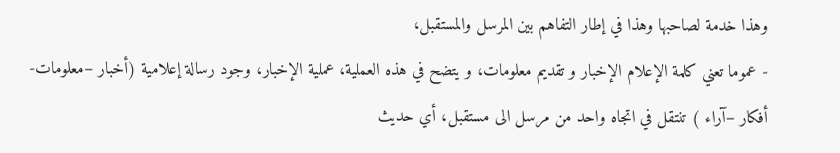وهذا خدمة لصاحبها وهذا في إطار التفاهم بين المرسل والمستقبل،
- عموما تعني كلمة الإعلام الإخبار و تقديم معلومات، و يتضح في هذه العملية، عملية الإخبار، وجود رسالة إعلامية (أخبار –معلومات-أفكار –آراء ) تنتقل في اتجاه واحد من مرسل الى مستقبل، أي حديث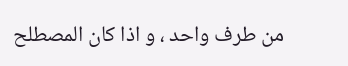من طرف واحد ، و اذا كان المصطلح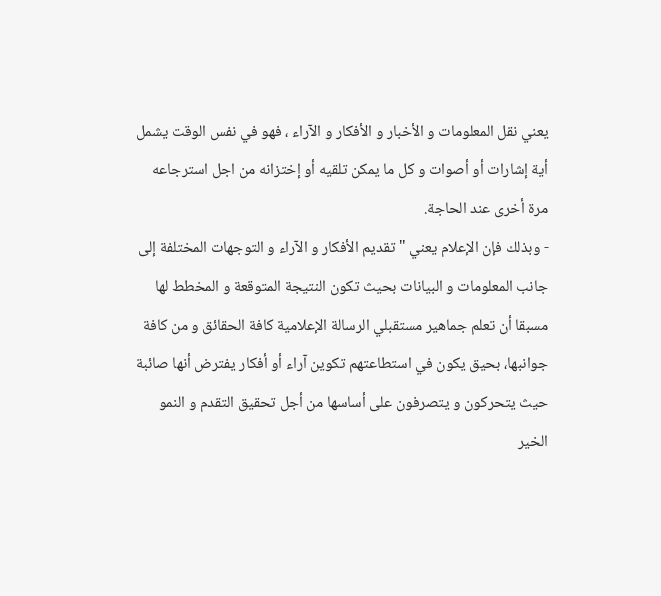يعني نقل المعلومات و الأخبار و الأفكار و الآراء ، فهو في نفس الوقت يشمل أية إشارات أو أصوات و كل ما يمكن تلقيه أو إختزانه من اجل استرجاعه مرة أخرى عند الحاجة.
- وبذلك فإن الإعلام يعني " تقديم الأفكار و الآراء و التوجهات المختلفة إلى جانب المعلومات و البيانات بحيث تكون النتيجة المتوقعة و المخطط لها مسبقا أن تعلم جماهير مستقبلي الرسالة الإعلامية كافة الحقائق و من كافة جوانبها، بحيق يكون في استطاعتهم تكوين آراء أو أفكار يفترض أنها صائبة حيث يتحركون و يتصرفون على أساسها من أجل تحقيق التقدم و النمو الخير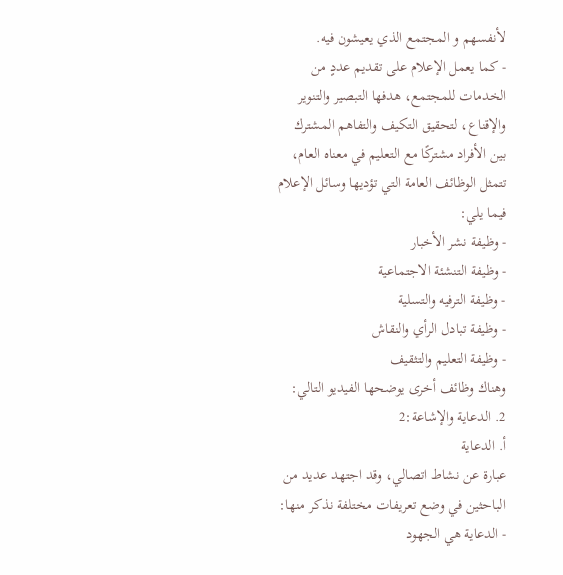لأنفسهم و المجتمع الذي يعيشون فيه.
- كما يعمل الإعلام على تقديم عددٍ من الخدمات للمجتمع، هدفها التبصير والتنوير والإقناع، لتحقيق التكيف والتفاهم المشترك بين الأفراد مشتركًا مع التعليم في معناه العام، تتمثل الوظائف العامة التي تؤديها وسائل الإعلام فيما يلي:
- وظيفة نشر الأخبار
- وظيفة التنشئة الاجتماعية
- وظيفة الترفيه والتسلية
- وظيفة تبادل الرأي والنقاش
- وظيفة التعليم والتثقيف
وهناك وظائف أخرى يوضحها الفيديو التالي:
2. الدعاية والإشاعة:2
أ. الدعایة
عبارة عن نشاط اتصالي، وقد اجتهد عدید من الباحثین في وضع تعریفات مختلفة نذكر منها:
- الدعایة هي الجهود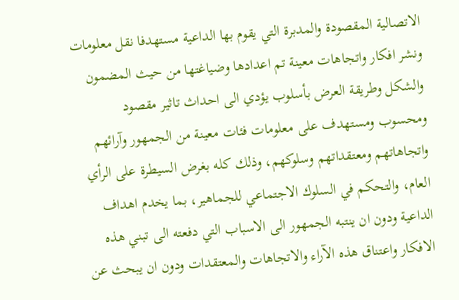الاتصالیة المقصودة والمدبرة التي یقوم بها الداعیة مستهدفا نقل معلومات ونشر افكار واتجاهات معینة تم اعدادها وضیاغتها من حیث المضمون والشكل وطریقة العرض بأسلوب یؤدي الى احداث تاثیر مقصود ومحسوب ومستهدف على معلومات فئات معینة من الجمهور وآرائهم واتجاهاتهم ومعتقداتهم وسلوكهم، وذلك كله بغرض السیطرة على الرأي العام، والتحكم في السلوك الاجتماعي للجماهیر، بما یخدم اهداف الداعیة ودون ان ینتبه الجمهور الى الاسباب التي دفعته الى تبني هذه الافكار واعتناق هذه الآراء والاتجاهات والمعتقدات ودون ان يبحث عن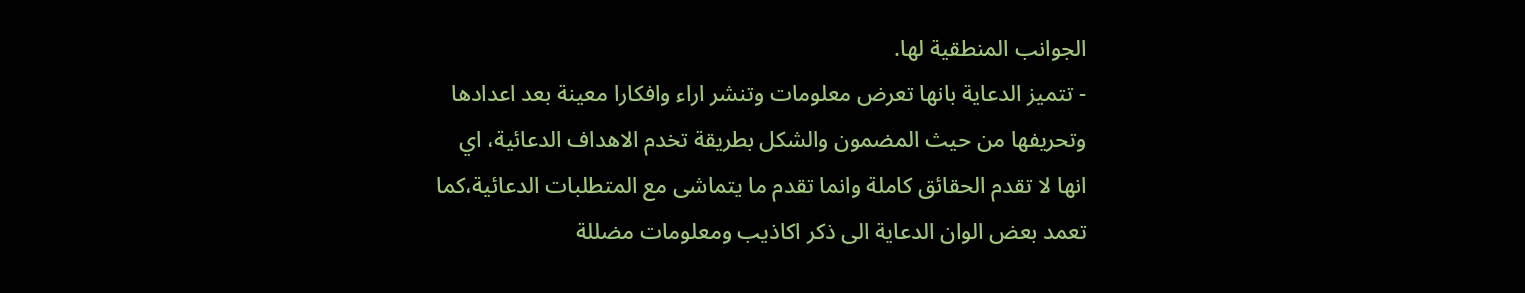الجوانب المنطقیة لها.
- تتميز الدعایة بانها تعرض معلومات وتنشر اراء وافكارا معینة بعد اعدادها وتحریفها من حیث المضمون والشكل بطریقة تخدم الاهداف الدعائیة، اي انها لا تقدم الحقائق كاملة وانما تقدم ما یتماشى مع المتطلبات الدعائیة،كما تعمد بعض الوان الدعایة الى ذكر اكاذیب ومعلومات مضللة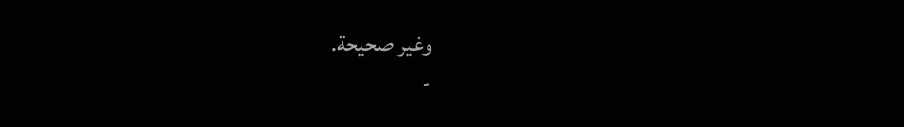وغیر صحیحة.
-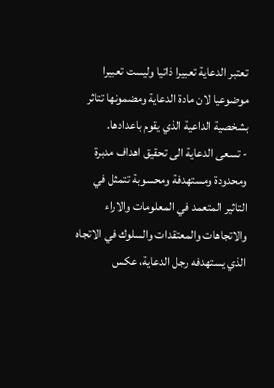تعتبر الدعایة تعبیرا ذاتیا ولیست تعبیرا موضوعیا لان مادة الدعایة ومضمونها تتاثر بشخصیة الداعیة الذي یقوم باعدادها.
- تسعى الدعایة الى تحقیق اهداف مدبرة ومحدودة ومستهدفة ومحسوبة تتمثل في التاثیر المتعمد في المعلومات والاراء والاتجاهات والمعتقدات والسلوك في الاتجاه الذي یستهدفه رجل الدعایة، عكس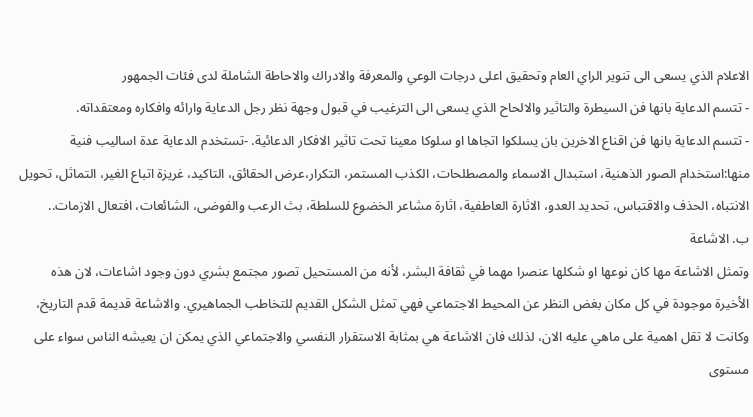الاعلام الذي یسعى الى تنویر الراي العام وتحقیق اعلى درجات الوعي والمعرفة والادراك والاحاطة الشاملة لدى فئات الجمهور
- تتسم الدعایة بانها فن السیطرة والتاثیر والالحاح الذي یسعى الى الترغیب في قبول وجهة نظر رجل الدعایة وارائه وافكاره ومعتقداته.
- تتسم الدعایة بانها فن اقناع الاخرین بان یسلكوا اتجاها او سلوكا معینا تحت تاثیر الافكار الدعائية. -تستخدم الدعایة عدة اسالیب فنیة منها:استخدام الصور الذهنیة، استبدال الاسماء والمصطلحات، الكذب المستمر، التكرار،عرض الحقائق، التاكید، غریزة اتباع الغیر، التماثل، تحویل الانتباه، الحذف والاقتباس، تحدید العدو، الاثارة العاطفیة، اثارة مشاعر الخضوع للسلطة، بث الرعب والفوضى، الشائعات، افتعال الازمات..
ب. الاشاعة
وتمثل الاشاعة مها كان نوعها او شكلها عنصرا مهما في ثقافة البشر، لأنه من المستحیل تصور مجتمع بشري دون وجود اشاعات، لان هذه الأخيرة موجودة في كل مكان بغض النظر عن المحیط الاجتماعي فهي تمثل الشكل القدیم للتخاطب الجماهیري. والاشاعة قدیمة قدم التاریخ، وكانت لا تقل اهمیة على ماهي علیه الان، لذلك فان الاشاعة هي بمثابة الاستقرار النفسي والاجتماعي الذي یمكن ان یعیشه الناس سواء على مستوى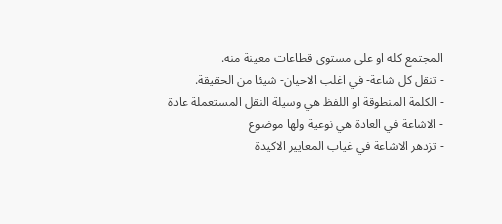المجتمع كله او على مستوى قطاعات معینة منه.
- تنقل كل شاعة- في اغلب الاحیان- شیئا من الحقيقة.
- الكلمة المنطوقة او اللفظ هي وسیلة النقل المستعملة عادة
- الاشاعة في العادة هي نوعیة ولها موضوع
- تزدهر الاشاعة في غیاب المعاییر الاكیدة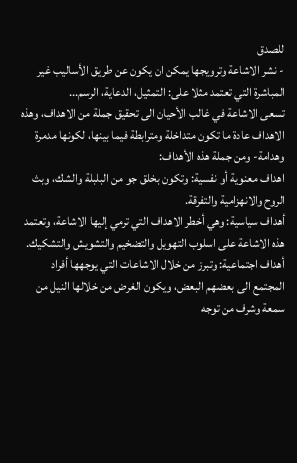للصدق
- نشر الاشاعة وترویجها یمكن ان یكون عن طریق الأساليب غیر المباشرة التي تعتمد مثلا على: التمثیل، الدعایة، الرسم...
تسعى الاشاعة في غالب الأحيان الى تحقيق جملة من الاهداف، وهذه الاهداف عادة ما تكون متداخلة ومترابطة فیما بینها، لكونها مدمرة وهدامة- ومن جملة هذه الأهداف:
اهداف معنویة أو نفسیة: وتكون بخلق جو من البلبلة والشك، وبث الروح والانهزامیة والتفرقة.
أهداف سیاسیة: وهي أخطر الاهداف التي ترمي إلیها الاشاعة، وتعتمد هذه الاشاعة على اسلوب التهویل والتضخیم والتشویش والتشكیك.
أهداف اجتماعية: وتبرز من خلال الاشاعات التي یوجهها أفراد المجتمع الى بعضهم البعض، ویكون الغرض من خلالها النیل من سمعة وشرف من توجه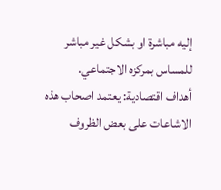إلیه مباشرة او بشكل غیر مباشر للمساس بمركزه الاجتماعي.
أهداف اقتصادية: یعتمد اصحاب هذه الاشاعات على بعض الظروف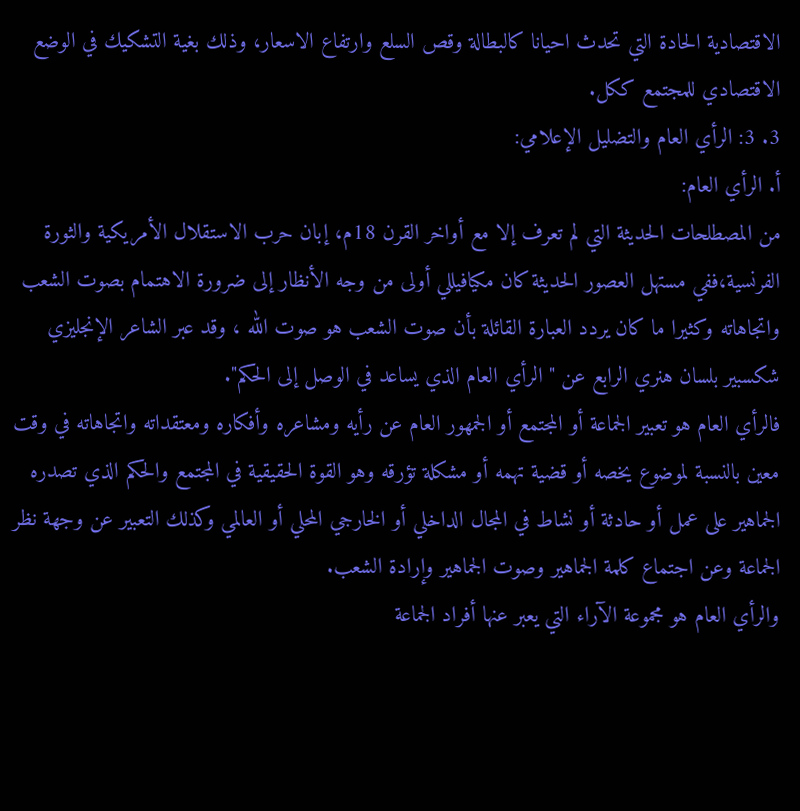الاقتصادية الحادة التي تحدث احیانا كالبطالة وقص السلع وارتفاع الاسعار، وذلك بغیة التشكیك في الوضع الاقتصادي للمجتمع ككل.
3. 3: الرأي العام والتضليل الإعلامي:
أ. الرأي العام:
من المصطلحات الحديثة التي لم تعرف إلا مع أواخر القرن 18م، إبان حرب الاستقلال الأمريكية والثورة الفرنسية،ففي مستهل العصور الحديثة كان مكيافيللي أولى من وجه الأنظار إلى ضرورة الاهتمام بصوت الشعب واتجاهاته وكثيرا ما كان يردد العبارة القائلة بأن صوت الشعب هو صوت الله ، وقد عبر الشاعر الإنجليزي شكسبير بلسان هنري الرابع عن " الرأي العام الذي يساعد في الوصل إلى الحكم".
فالرأي العام هو تعبير الجماعة أو المجتمع أو الجمهور العام عن رأيه ومشاعره وأفكاره ومعتقداته واتجاهاته في وقت معين بالنسبة لموضوع يخصه أو قضية تهمه أو مشكلة تؤرقه وهو القوة الحقيقية في المجتمع والحكم الذي تصدره الجماهير على عمل أو حادثة أو نشاط في المجال الداخلي أو الخارجي المحلي أو العالمي وكذلك التعبير عن وجهة نظر الجماعة وعن اجتماع كلمة الجماهير وصوت الجماهير وإرادة الشعب.
والرأي العام هو مجموعة الآراء التي يعبر عنها أفراد الجماعة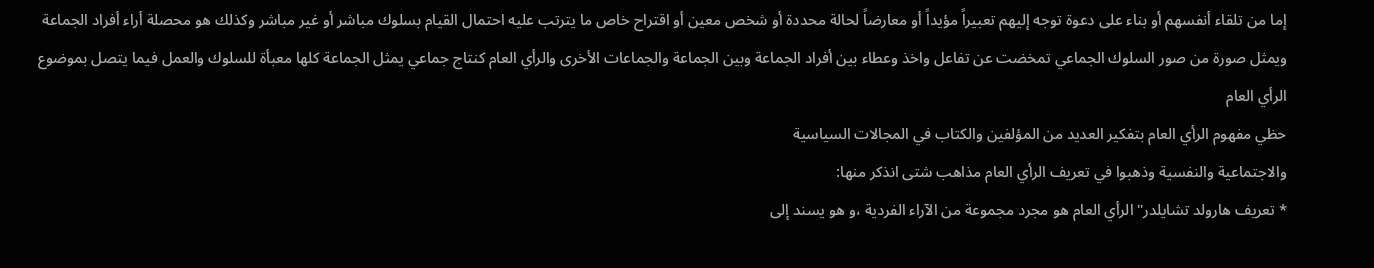إما من تلقاء أنفسهم أو بناء على دعوة توجه إليهم تعبيراً مؤيداً أو معارضاً لحالة محددة أو شخص معين أو اقتراح خاص ما يترتب عليه احتمال القيام بسلوك مباشر أو غير مباشر وكذلك هو محصلة أراء أفراد الجماعة ويمثل صورة من صور السلوك الجماعي تمخضت عن تفاعل واخذ وعطاء بين أفراد الجماعة وبين الجماعة والجماعات الأخرى والرأي العام كنتاج جماعي يمثل الجماعة كلها معبأة للسلوك والعمل فيما يتصل بموضوع الرأي العام
حظي مفهوم الرأي العام بتفكير العديد من المؤلفين والكتاب في المجالات السياسية
والاجتماعية والنفسية وذهبوا في تعريف الرأي العام مذاهب شتى انذكر منها:
* تعريف هارولد تشايلدر" الرأي العام هو مجرد مجموعة من الآراء الفردية ،و هو يسند إلى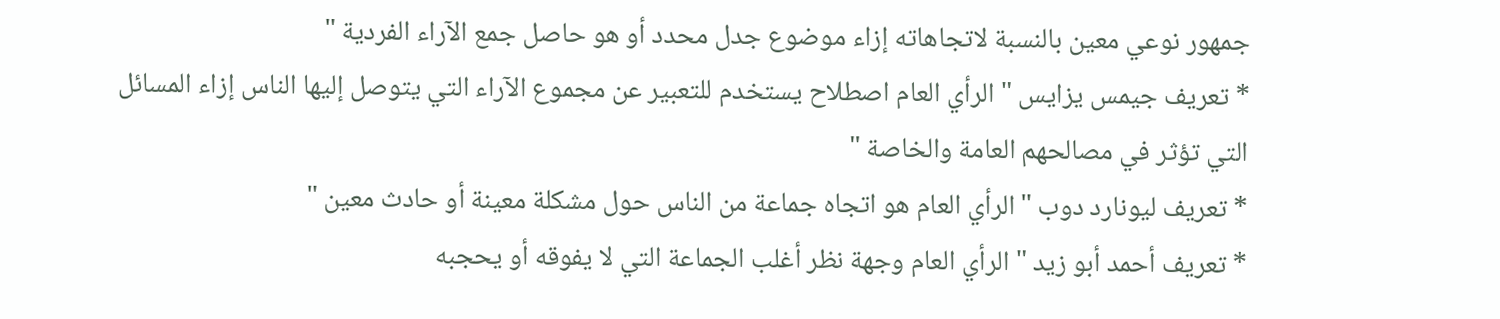جمهور نوعي معين بالنسبة لاتجاهاته إزاء موضوع جدل محدد أو هو حاصل جمع الآراء الفردية "
* تعريف جيمس يزايس " الرأي العام اصطلاح يستخدم للتعبير عن مجموع الآراء التي يتوصل إليها الناس إزاء المسائل التي تؤثر في مصالحهم العامة والخاصة "
* تعريف ليونارد دوب "الرأي العام هو اتجاه جماعة من الناس حول مشكلة معينة أو حادث معين "
* تعريف أحمد أبو زيد " الرأي العام وجهة نظر أغلب الجماعة التي لا يفوقه أو يحجبه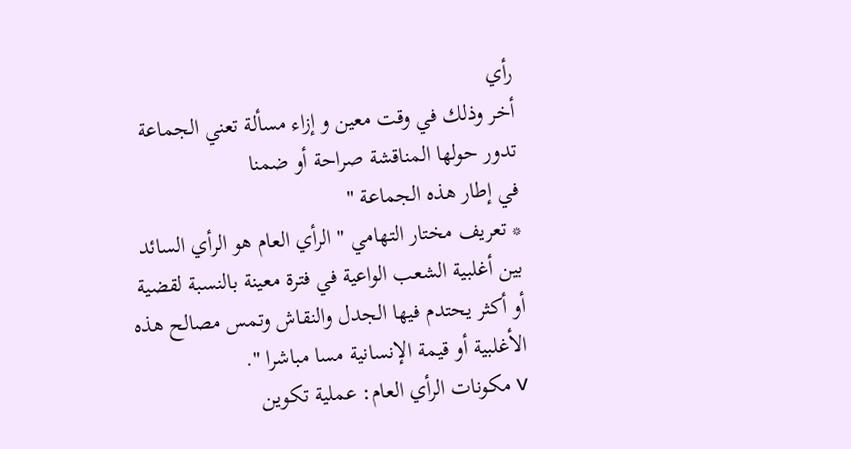رأي
أخر وذلك في وقت معين و إزاء مسألة تعني الجماعة تدور حولها المناقشة صراحة أو ضمنا
في إطار هذه الجماعة "
* تعريف مختار التهامي " الرأي العام هو الرأي السائد بين أغلبية الشعب الواعية في فترة معينة بالنسبة لقضية أو أكثر يحتدم فيها الجدل والنقاش وتمس مصالح هذه الأغلبية أو قيمة الإنسانية مسا مباشرا ".
v مكونات الرأي العام: عملية تكوين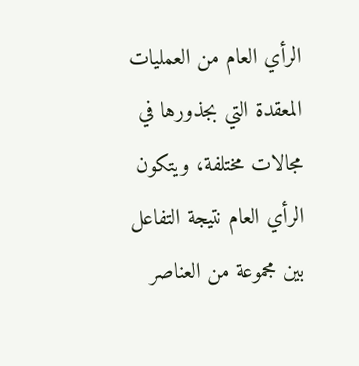الرأي العام من العمليات المعقدة التي بجذورها في مجالات مختلفة، ويتكون الرأي العام نتيجة التفاعل بين مجموعة من العناصر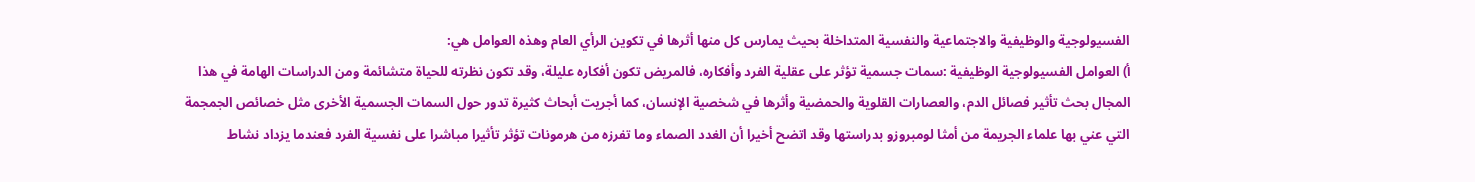الفسيولوجية والوظيفية والاجتماعية والنفسية المتداخلة بحيث يمارس كل منها أثرها في تكوين الرأي العام وهذه العوامل هي:
أ) العوامل الفسيولوجية الوظيفية :سمات جسمية تؤثر على عقلية الفرد وأفكاره، فالمريض تكون أفكاره عليلة، وقد تكون نظرته للحياة متشائمة ومن الدراسات الهامة في هذا المجال بحث تأثير فصائل الدم، والعصارات القلوية والحمضية وأثرها في شخصية الإنسان، كما أجريت أبحاث كثيرة تدور حول السمات الجسمية الأخرى مثل خصائص الجمجمة التي عني بها علماء الجريمة من أمثا لومبروزو بدراستها وقد اتضح أخيرا أن الغدد الصماء وما تفرزه من هرمونات تؤثر تأثيرا مباشرا على نفسية الفرد فعندما يزداد نشاط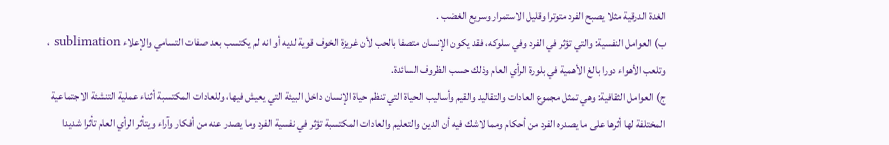الغدة الدرقية مثلا يصبح الفرد متوترا وقليل الاستمرار وسريع الغضب .
ب) العوامل النفسية: والتي تؤثر في الفرد وفي سلوكه، فقد يكون الإنسان متصفا بالحب لأن غريزة الخوف قوية لديه أو انه لم يكتسب بعد صفات التسامي والإعلاء sublimation ، وتلعب الأهواء دورا بالغ الأهمية في بلورة الرأي العام وذلك حسب الظروف السائدة.
ج) العوامل الثقافية: وهي تمثل مجموع العادات والتقاليد والقيم وأساليب الحياة التي تنظم حياة الإنسان داخل البيئة التي يعيش فيها، وللعادات المكتسبة أثناء عملية التنشئة الاجتماعية المختلفة لها أثرها على ما يصدره الفرد من أحكام ومما لاشك فيه أن الدين والتعليم والعادات المكتسبة تؤثر في نفسية الفرد وما يصدر عنه من أفكار وآراء ويتأثر الرأي العام تأثرا شديدا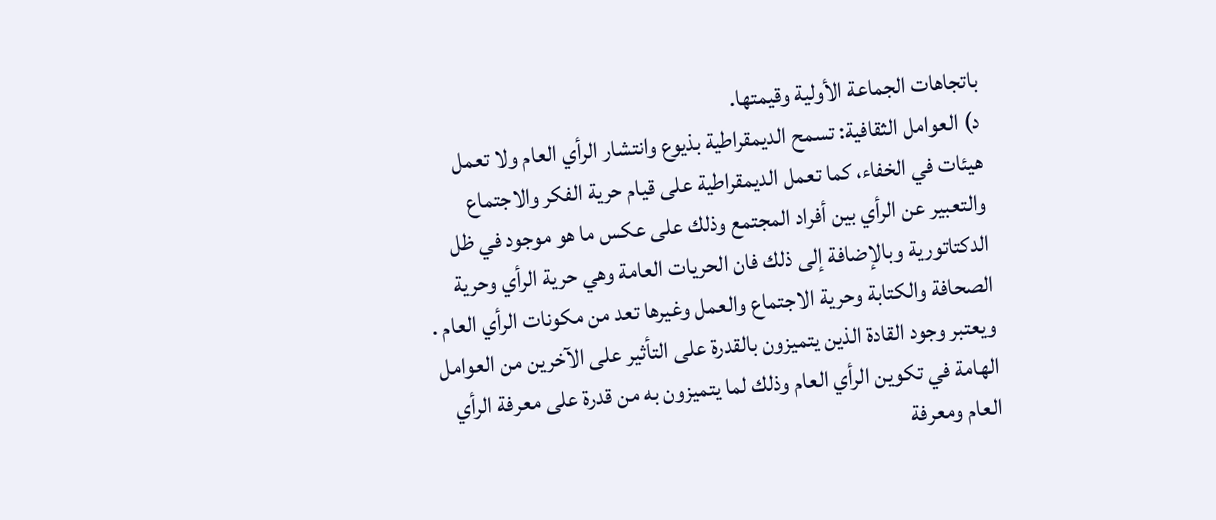باتجاهات الجماعة الأولية وقيمتها.
د) العوامل الثقافية: تسمح الديمقراطية بذيوع وانتشار الرأي العام ولا تعمل هيئات في الخفاء، كما تعمل الديمقراطية على قيام حرية الفكر والاجتماع والتعبير عن الرأي بين أفراد المجتمع وذلك على عكس ما هو موجود في ظل الدكتاتورية وبالإضافة إلى ذلك فان الحريات العامة وهي حرية الرأي وحرية الصحافة والكتابة وحرية الاجتماع والعمل وغيرها تعد من مكونات الرأي العام . ويعتبر وجود القادة الذين يتميزون بالقدرة على التأثير على الآخرين من العوامل الهامة في تكوين الرأي العام وذلك لما يتميزون به من قدرة على معرفة الرأي العام ومعرفة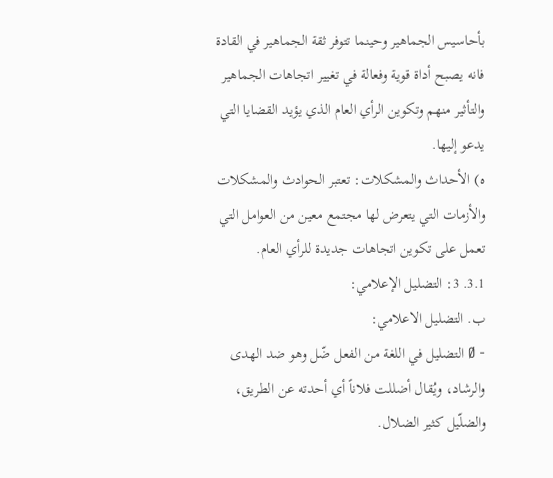بأحاسيس الجماهير وحينما تتوفر ثقة الجماهير في القادة فانه يصبح أداة قوية وفعالة في تغيير اتجاهات الجماهير والتأثير منهم وتكوين الرأي العام الذي يؤيد القضايا التي يدعو إليها.
ه) الأحداث والمشكلات: تعتبر الحوادث والمشكلات والأزمات التي يتعرض لها مجتمع معين من العوامل التي تعمل على تكوين اتجاهات جديدة للرأي العام.
3.1. 3: التضليل الإعلامي:
ب. التضليل الاعلامي:
- Ø التضليل في اللغة من الفعل ضّل وهو ضد الهدى والرشاد، ويُقال أضللت فلاناً أي أحدته عن الطريق، والضلّيل كثير الضلال.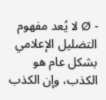- Ø لا يُعد مفهوم التضليل الإعلامي بشكل عام هو الكذب، وإن الكذب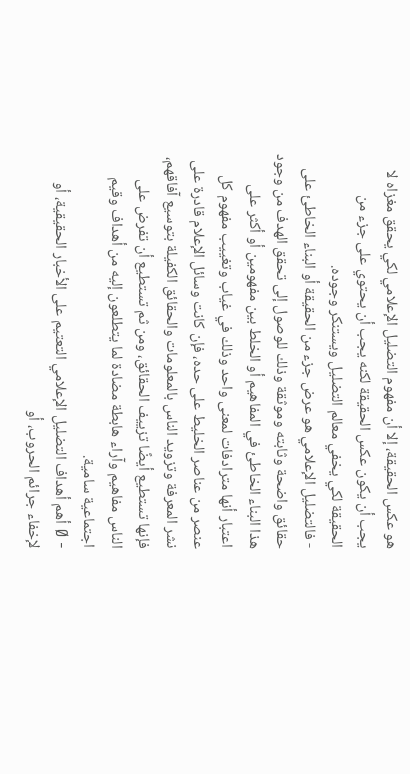هو عكس الحقيقة، إلا أن مفهوم التضليل الإعلامي لكي يحقق مغزاه لا يجب أن يكون عكس الحقيقة لكنه يجب أن يحتوي على جزء من الحقيقة لكي يخفي معالم التضليل ويستنكر وجوده.
- فالتضليل الإعلامي هو عرض جزء من الحقيقة أو البناء الخاطئ على حقائق واضحة وثابته وموثقة وذلك للوصول إلى تحقق الهدف من وجود هذا البناء الخاطئ في المفاهيم أو الخلط بين مفهومين أو أكثر على اعتبار أنها مترادفات لمعنى واحد وذلك في غياب وتغييب مفهوم كل عنصر من عناصر الخليط على حده، فإن كانت وسائل الإعلام قادرة على نشر المعرفة وتزويد الناس بالمعلومات والحقائق الكفيلة بتوسيع آفاقهم، فإنها تستطيع أيضًا تزييف الحقائق، ومن ثم تستطيع أن تفرض على الناس مفاهيم وآراء هابطة مضادة لما يتطلعون إليه من أهداف وقيم اجتماعية سامية.
- Ø أهم أهداف التضليل الإعلامي التعتيم على الأخبار الحقيقية، أو لإخفاء جرائم الحروب، أو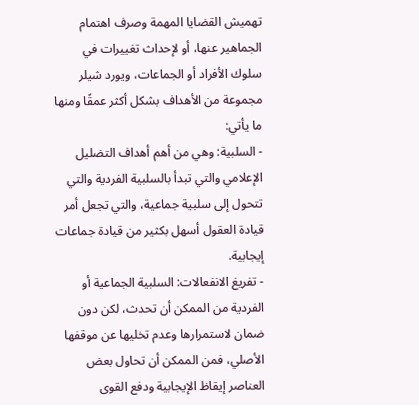تهميش القضايا المهمة وصرف اهتمام الجماهير عنها، أو لإحداث تغييرات في سلوك الأفراد أو الجماعات، ويورد شيلر مجموعة من الأهداف بشكل أكثر عمقًا ومنها ما يأتي:
- السلبية: وهي من أهم أهداف التضليل الإعلامي والتي تبدأ بالسلبية الفردية والتي تتحول إلى سلبية جماعية، والتي تجعل أمر قيادة العقول أسهل بكثير من قيادة جماعات إيجابية.
- تفريغ الانفعالات: السلبية الجماعية أو الفردية من الممكن أن تحدث، لكن دون ضمان لاستمرارها وعدم تخليها عن موقفها الأصلي، فمن الممكن أن تحاول بعض العناصر إيقاظ الإيجابية ودفع القوى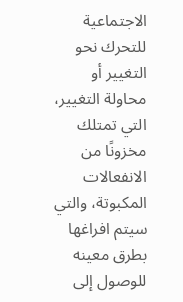الاجتماعية للتحرك نحو التغيير أو محاولة التغيير، التي تمتلك مخزونًا من الانفعالات المكبوتة، والتي سيتم افراغها بطرق معينه للوصول إلى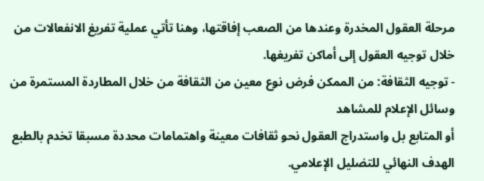مرحلة العقول المخدرة وعندها من الصعب إفاقتها، وهنا تأتي عملية تفريغ الانفعالات من خلال توجيه العقول إلى أماكن تفريغها.
- توجيه الثقافة: من الممكن فرض نوع معين من الثقافة من خلال المطاردة المستمرة من وسائل الإعلام للمشاهد
أو المتابع بل واستدراج العقول نحو ثقافات معينة واهتمامات محددة مسبقا تخدم بالطبع الهدف النهائي للتضليل الإعلامي.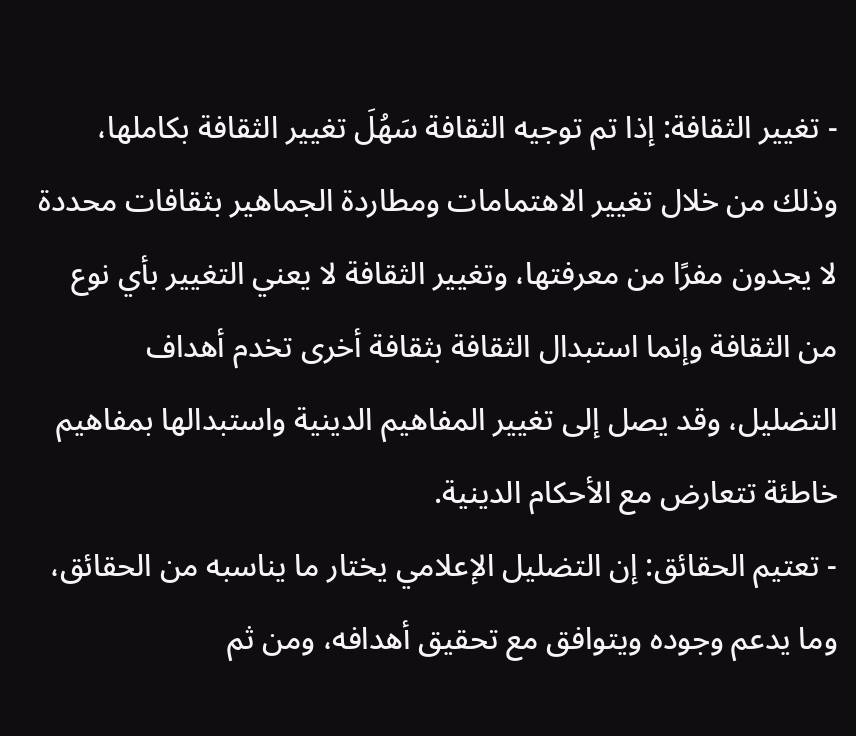- تغيير الثقافة: إذا تم توجيه الثقافة سَهُلَ تغيير الثقافة بكاملها، وذلك من خلال تغيير الاهتمامات ومطاردة الجماهير بثقافات محددة لا يجدون مفرًا من معرفتها، وتغيير الثقافة لا يعني التغيير بأي نوع من الثقافة وإنما استبدال الثقافة بثقافة أخرى تخدم أهداف التضليل، وقد يصل إلى تغيير المفاهيم الدينية واستبدالها بمفاهيم خاطئة تتعارض مع الأحكام الدينية.
- تعتيم الحقائق: إن التضليل الإعلامي يختار ما يناسبه من الحقائق، وما يدعم وجوده ويتوافق مع تحقيق أهدافه، ومن ثم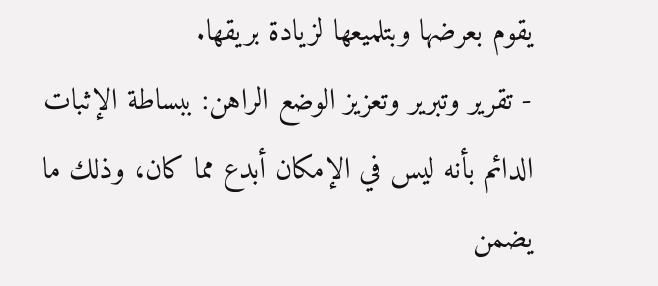يقوم بعرضها وبتلميعها لزيادة بريقها.
- تقرير وتبرير وتعزيز الوضع الراهن: ببساطة الإثبات الدائم بأنه ليس في الإمكان أبدع مما كان، وذلك ما يضمن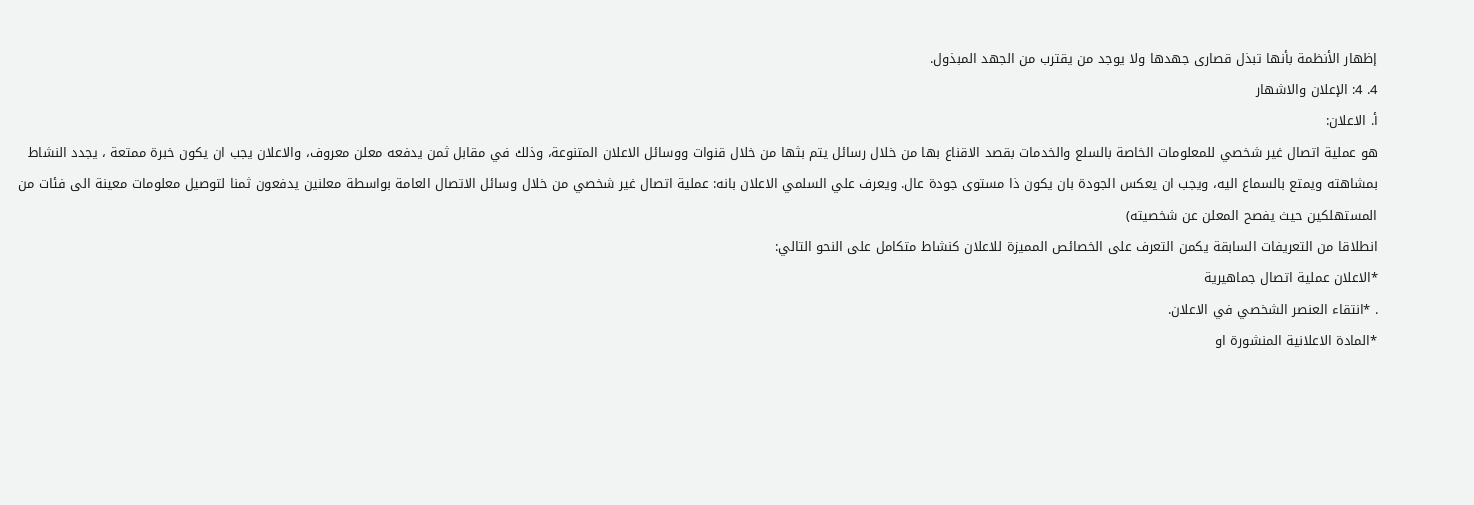إظهار الأنظمة بأنها تبذل قصارى جهدها ولا يوجد من يقترب من الجهد المبذول.
4. 4: الإعلان والاشهار
أ. الاعلان:
هو عملیة اتصال غیر شخصي للمعلومات الخاصة بالسلع والخدمات بقصد الاقناع بها من خلال رسائل یتم بثها من خلال قنوات ووسائل الاعلان المتنوعة، وذلك في مقابل ثمن یدفعه معلن معروف، والاعلان یجب ان یكون خبرة ممتعة ، یجدد النشاط بمشاهته ویمتع بالسماع الیه، ویجب ان یعكس الجودة بان یكون ذا مستوى جودة عال. ویعرف علي السلمي الاعلان بانه: عملیة اتصال غیر شخصي من خلال وسائل الاتصال العامة بواسطة معلنین یدفعون ثمنا لتوصیل معلومات معینة الى فئات من المستهلكین حیث یفصح المعلن عن شخصیته)
انطلاقا من التعریفات السابقة یكمن التعرف على الخصائص الممیزة للاعلان كنشاط متكامل على النحو التالي:
*الاعلان عملیة اتصال جماهیریة
. *انتقاء العنصر الشخصي في الاعلان.
*المادة الاعلانیة المنشورة او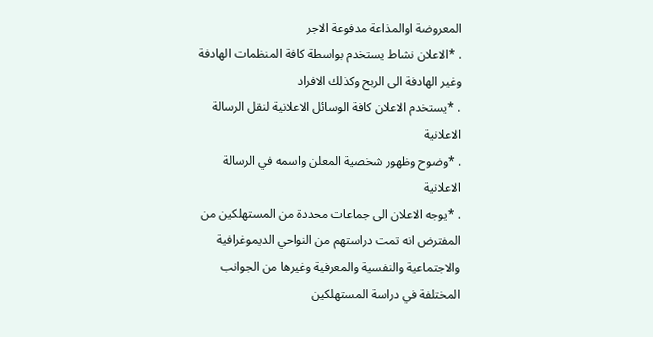المعروضة اوالمذاعة مدفوعة الاجر
. *الاعلان نشاط یستخدم بواسطة كافة المنظمات الهادفة وغیر الهادفة الى الربح وكذلك الافراد
. *یستخدم الاعلان كافة الوسائل الاعلانیة لنقل الرسالة الاعلانیة
. *وضوح وظهور شخصیة المعلن واسمه في الرسالة الاعلانیة
. *یوجه الاعلان الى جماعات محددة من المستهلكین من المفترض انه تمت دراستهم من النواحي الدیموغرافیة والاجتماعیة والنفسیة والمعرفیة وغیرها من الجوانب المختلفة في دراسة المستهلكین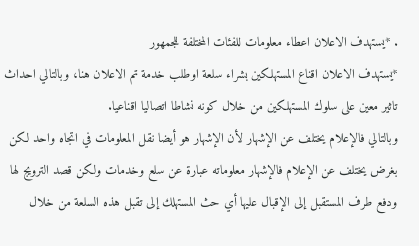. *یستهدف الاعلان اعطاء معلومات للفئات المختلفة للجمهور
*یستهدف الاعلان اقناع المستهلكین بشراء سلعة اوطلب خدمة تم الاعلان هنا، وبالتالي احداث تاثیر معین على سلوك المستهلكین من خلال كونه نشاطا اتصالیا اقناعیا.
وبالتالي فالإعلام يختلف عن الإشهار لأن الإشهار هو أيضا نقل المعلومات في اتجاه واحد لكن بغرض يختلف عن الإعلام فالإشهار معلوماته عبارة عن سلع وخدمات ولكن قصد الترويج لها ودفع طرف المستقبل إلى الإقبال عليها أي حث المستهلك إلى تقبل هذه السلعة من خلال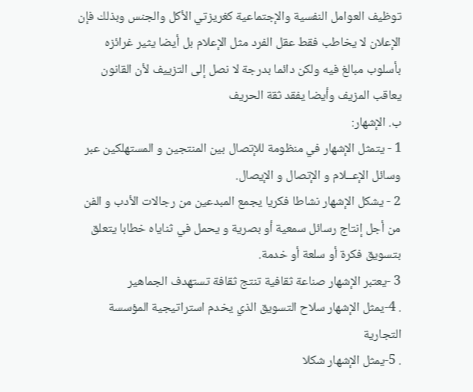توظيف العوامل النفسية والإجتماعية كغريزتي الأكل والجنس وبذلك فإن الإعلان لا يخاطب فقط عقل الفرد مثل الإعلام بل أيضا يثير غرائزه بأسلوب مبالغ فيه ولكن دائما بدرجة لا نصل إلى التزييف لأن القانون يعاقب المزيف وأيضا يفقد ثقة الحريف
ب. الإشهار:
1 - يتمثل الإشهار في منظومة للإتصال بين المنتجين و المستهلكين عبر وسائل الإعــلام و الإتصال و الإيصال.
2 - يشكل الإشهار نشاطا فكريا يجمع المبدعين من رجالات الأدب و الفن من أجل إنتاج رسائل سمعية أو بصرية و يحمل في ثناياه خطابا يتعلق بتسويق فكرة أو سلعة أو خدمة.
3 -يعتبر الإشهار صناعة ثقافية تنتج ثقافة تستهدف الجماهير
. 4-يمثل الإشهار سلاح التسويق الذي يخدم استراتيجية المؤسسة التجارية
. 5-يمثل الإشهار شكلا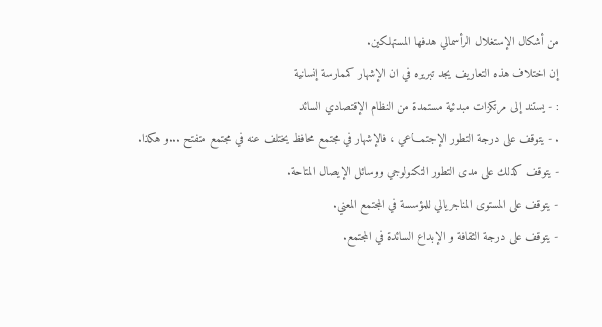من أشكال الإستغلال الرأسمالي هدفها المستهلكين.
إن اختلاف هذه التعاريف يجد تبريره في ان الإشهار كممارسة إنسانية
: - يستند إلى مرتكزات مبدئية مستمدة من النظام الإقتصادي السائد
. - يتوقف على درجة التطور الإجتمـــاعي ، فالإشهار في مجتمع محافظ يختلف عنه في مجتمع متفتح ...و هكذا.
- يتوقف كذلك على مدى التطور التكنولوجي ووسائل الإيصال المتاحة.
- يتوقف على المستوى المناجريالي للمؤسسة في المجتمع المعني.
- يتوقف على درجة الثقافة و الإبداع السائدة في المجتمع.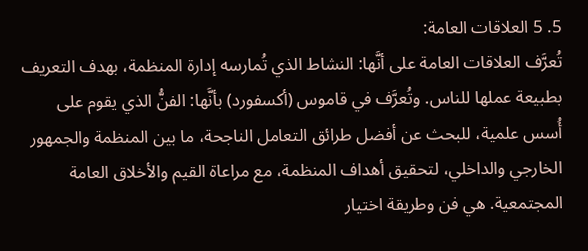5. 5 العلاقات العامة:
تُعرَّف العلاقات العامة على أنَّها: النشاط الذي تُمارسه إدارة المنظمة، بهدف التعريف بطبيعة عملها للناس. وتُعرَّف في قاموس (أكسفورد) بأنَّها: الفنُّ الذي يقوم على أُسس علمية، للبحث عن أفضل طرائق التعامل الناجحة، ما بين المنظمة والجمهور الخارجي والداخلي، لتحقيق أهداف المنظمة، مع مراعاة القيم والأخلاق العامة المجتمعية. هي فن وطريقة اختيار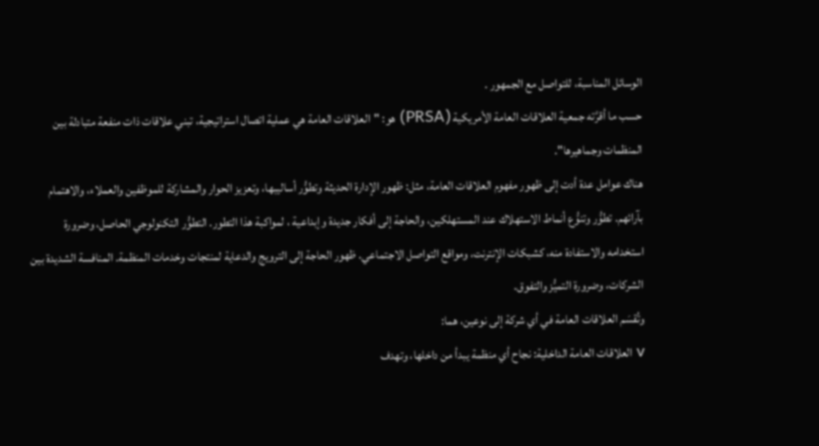الوسائل المناسبة، للتواصل مع الجمهور .
حسب ما أقرَّته جمعية العلاقات العامة الأمريكية (PRSA) هو: "العلاقات العامة هي عملية اتصال استراتيجية، تبني علاقات ذات منفعة متبادلة بين المنظمات وجماهيرها".
هناك عوامل عدة أدت إلى ظهور مفهوم العلاقات العامة، مثل: ظهور الإدارة الحديثة وتطوُّر أساليبها، وتعزيز الحوار والمشاركة للموظفين والعملاء، والاهتمام بآرائهم. تطوُّر وتنوُّع أنماط الاستهلاك عند المستهلكين، والحاجة إلى أفكار جديدة وإبداعية ، لمواكبة هذا التطور. التطوُّر التكنولوجي الحاصل، وضرورة استخدامه والاستفادة منه، كشبكات الإنترنت، ومواقع التواصل الاجتماعي. ظهور الحاجة إلى الترويج والدعاية لمنتجات وخدمات المنظمة. المنافسة الشديدة بين الشركات، وضرورة التميُّز والتفوق.
وتُقسَم العلاقات العامة في أي شركة إلى نوعين، هما:
v العلاقات العامة الداخلية: نجاح أي منظمة يبدأ من داخلها، وتهدف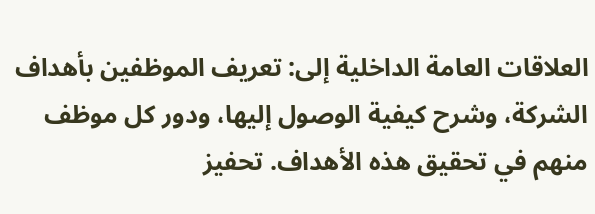العلاقات العامة الداخلية إلى: تعريف الموظفين بأهداف الشركة، وشرح كيفية الوصول إليها، ودور كل موظف منهم في تحقيق هذه الأهداف. تحفيز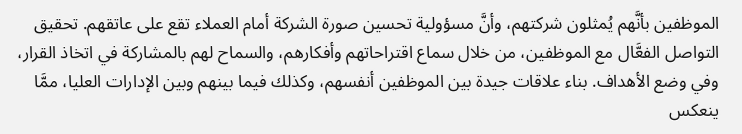الموظفين بأنَّهم يُمثلون شركتهم، وأنَّ مسؤولية تحسين صورة الشركة أمام العملاء تقع على عاتقهم. تحقيق التواصل الفعَّال مع الموظفين، من خلال سماع اقتراحاتهم وأفكارهم، والسماح لهم بالمشاركة في اتخاذ القرار، وفي وضع الأهداف. بناء علاقات جيدة بين الموظفين أنفسهم، وكذلك فيما بينهم وبين الإدارات العليا، ممَّا ينعكس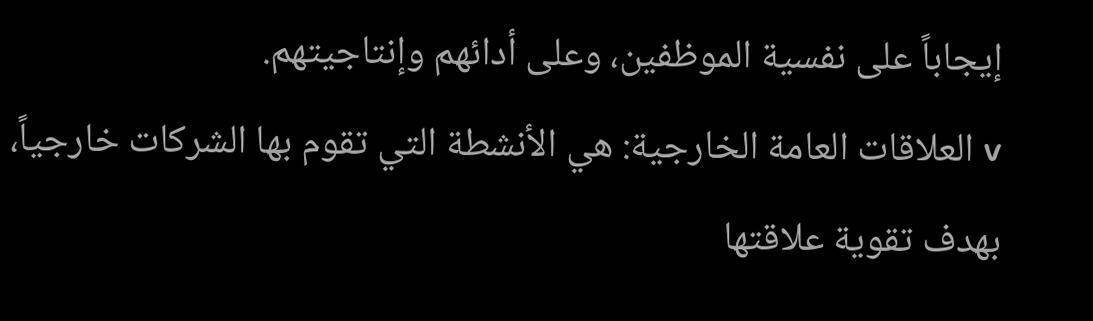إيجاباً على نفسية الموظفين، وعلى أدائهم وإنتاجيتهم.
v العلاقات العامة الخارجية: هي الأنشطة التي تقوم بها الشركات خارجياً، بهدف تقوية علاقتها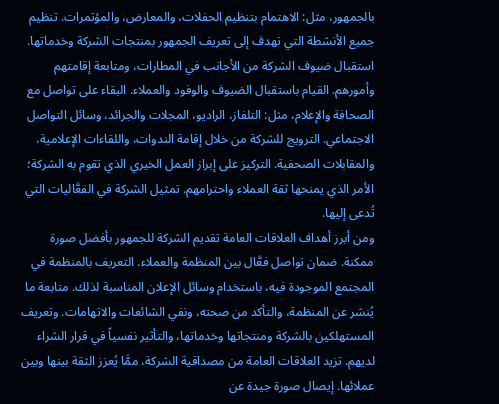بالجمهور، مثل: الاهتمام بتنظيم الحفلات، والمعارض، والمؤتمرات. تنظيم جميع الأنشطة التي تهدف إلى تعريف الجمهور بمنتجات الشركة وخدماتها. استقبال ضيوف الشركة من الأجانب في المطارات، ومتابعة إقامتهم وأمورهم. القيام باستقبال الضيوف والوفود والعملاء. البقاء على تواصل مع الصحافة والإعلام، مثل: التلفاز، الراديو، المجلات والجرائد، وسائل التواصل الاجتماعي. الترويج للشركة من خلال إقامة الندوات، واللقاءات الإعلامية، والمقابلات الصحفية. التركيز على إبراز العمل الخيري الذي تقوم به الشركة؛ الأمر الذي يمنحها ثقة العملاء واحترامهم. تمثيل الشركة في الفعَّاليات التي تُدعى إليها.
ومن أبرز أهداف العلاقات العامة تقديم الشركة للجمهور بأفضل صورة ممكنة. ضمان تواصل فعَّال بين المنظمة والعملاء. التعريف بالمنظمة في المجتمع الموجودة فيه، باستخدام وسائل الإعلان المناسبة لذلك. متابعة ما يُنشر عن المنظمة، والتأكد من صحته، ونفي الشائعات والاتهامات. وتعريف المستهلكين بالشركة ومنتجاتها وخدماتها، والتأثير نفسياً في قرار الشراء لديهم. تزيد العلاقات العامة من مصداقية الشركة، ممَّا يُعزز الثقة بينها وبين عملائها. إيصال صورة جيدة عن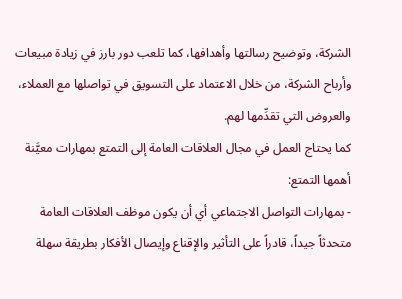الشركة، وتوضيح رسالتها وأهدافها، كما تلعب دور بارز في زيادة مبيعات وأرباح الشركة، من خلال الاعتماد على التسويق في تواصلها مع العملاء، والعروض التي تقدِّمها لهم.
كما يحتاج العمل في مجال العلاقات العامة إلى التمتع بمهارات معيَّنة أهمها التمتع:
- بمهارات التواصل الاجتماعي أي أن يكون موظف العلاقات العامة متحدثاً جيداً، قادراً على التأثير والإقناع وإيصال الأفكار بطريقة سهلة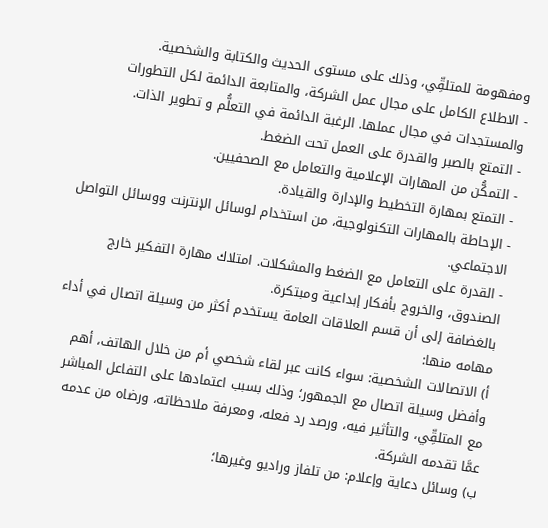ومفهومة للمتلقِّي، وذلك على مستوى الحديث والكتابة والشخصية.
- الاطلاع الكامل على مجال عمل الشركة، والمتابعة الدائمة لكل التطورات والمستجدات في مجال عملها. الرغبة الدائمة في التعلُّم و تطوير الذات.
- التمتع بالصبر والقدرة على العمل تحت الضغط.
- التمكُّن من المهارات الإعلامية والتعامل مع الصحفيين.
- التمتع بمهارة التخطيط والإدارة والقيادة.
- الإحاطة بالمهارات التكنولوجية، من استخدام لوسائل الإنترنت ووسائل التواصل الاجتماعي.
- القدرة على التعامل مع الضغط والمشكلات. امتلاك مهارة التفكير خارج الصندوق، والخروج بأفكار إبداعية ومبتكرة.
بالغضافة إلى أن قسم العلاقات العامة يستخدم أكثر من وسيلة اتصال في أداء مهامه منها:
أ) الاتصالات الشخصية: سواء كانت عبر لقاء شخصي أم من خلال الهاتف، أهم وأفضل وسيلة اتصال مع الجمهور؛ وذلك بسبب اعتمادها على التفاعل المباشر مع المتلقِّي، والتأثير فيه، ورصد رد فعله، ومعرفة ملاحظاته، ورضاه من عدمه عمَّا تقدمه الشركة.
ب) وسائل دعاية وإعلام: من تلفاز وراديو وغيرها؛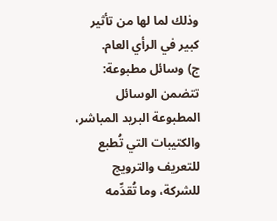وذلك لما لها من تأثير كبير في الرأي العام.
ج) وسائل مطبوعة: تتضمن الوسائل المطبوعة البريد المباشر، والكتيبات التي تُطبع للتعريف والترويج للشركة، وما تُقدِّمه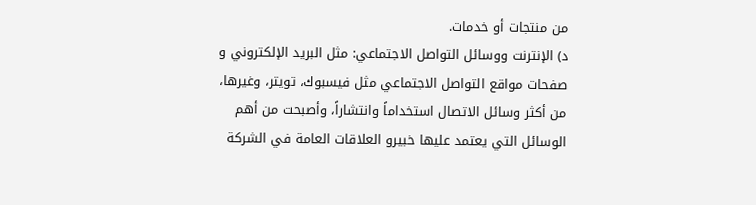من منتجات أو خدمات.
د) الإنترنت ووسائل التواصل الاجتماعي: مثل البريد الإلكتروني و صفحات مواقع التواصل الاجتماعي مثل فيسبوك، تويتر، وغيرها، من أكثر وسائل الاتصال استخداماً وانتشاراً، وأصبحت من أهم الوسائل التي يعتمد عليها خبيرو العلاقات العامة في الشركة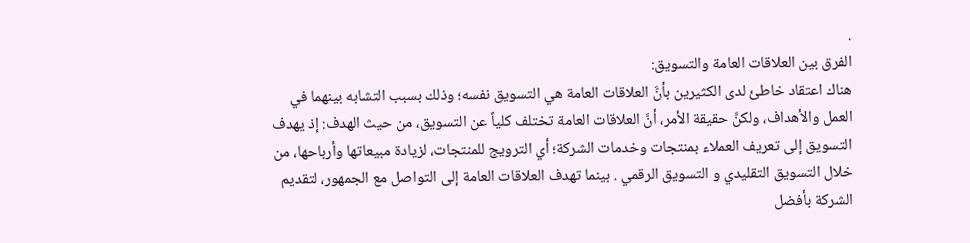.
الفرق بين العلاقات العامة والتسويق:
هناك اعتقاد خاطئ لدى الكثيرين بأنَّ العلاقات العامة هي التسويق نفسه؛ وذلك بسبب التشابه بينهما في العمل والأهداف، ولكنَّ حقيقة الأمر، أنَّ العلاقات العامة تختلف كلياً عن التسويق، من حيث الهدف: إذ يهدف التسويق إلى تعريف العملاء بمنتجات وخدمات الشركة؛ أي الترويج للمنتجات، لزيادة مبيعاتها وأرباحها، من خلال التسويق التقليدي و التسويق الرقمي . بينما تهدف العلاقات العامة إلى التواصل مع الجمهور، لتقديم الشركة بأفضل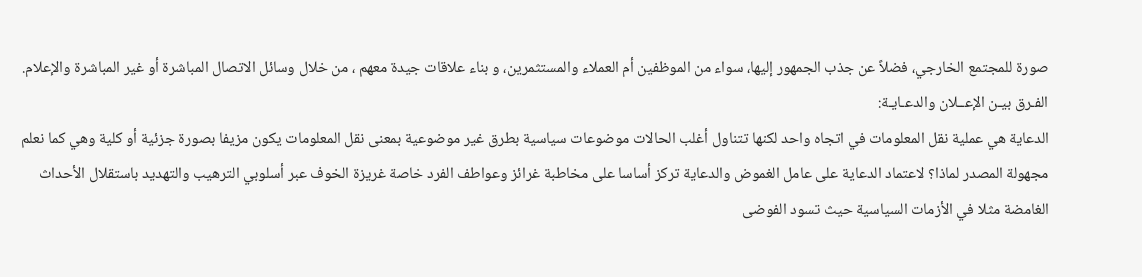صورة للمجتمع الخارجي، فضلاً عن جذب الجمهور إليها، سواء من الموظفين أم العملاء والمستثمرين، و بناء علاقات جيدة معهم ، من خلال وسائل الاتصال المباشرة أو غير المباشرة والإعلام.
الفـرق بيـن الإعــلان والدعـايـة:
الدعاية هي عملية نقل المعلومات في اتجاه واحد لكنها تتناول أغلب الحالات موضوعات سياسية بطرق غير موضوعية بمعنى نقل المعلومات يكون مزيفا بصورة جزئية أو كلية وهي كما نعلم مجهولة المصدر لماذا؟ لاعتماد الدعاية على عامل الغموض والدعاية تركز أساسا على مخاطبة غرائز وعواطف الفرد خاصة غريزة الخوف عبر أسلوبي الترهيب والتهديد باستقلال الأحداث الغامضة مثلا في الأزمات السياسية حيث تسود الفوضى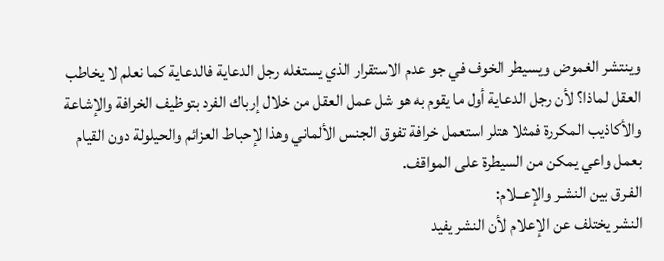وينتشر الغموض ويسيطر الخوف في جو عدم الاستقرار الذي يستغله رجل الدعاية فالدعاية كما نعلم لا يخاطب العقل لماذا؟ لأن رجل الدعاية أول ما يقوم به هو شل عمل العقل من خلال إرباك الفرد بتوظيف الخرافة والإشاعة والأكاذيب المكررة فمثلا هتلر استعمل خرافة تفوق الجنس الألماني وهذا لإحباط العزائم والحيلولة دون القيام بعمل واعي يمكن من السيطرة على المواقف.
الفـرق بين النشـر والإعــلام:
النشر يختلف عن الإعلام لأن النشر يفيد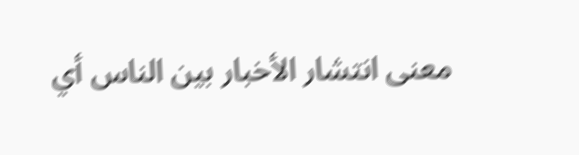معنى انتشار الأخبار بين الناس أي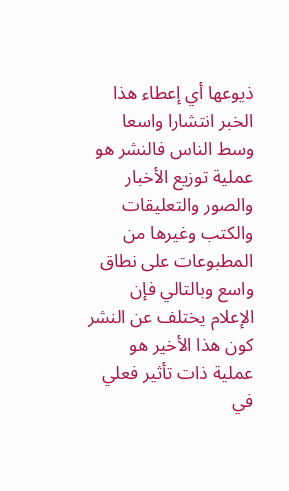ذيوعها أي إعطاء هذا الخبر انتشارا واسعا وسط الناس فالنشر هو عملية توزيع الأخبار والصور والتعليقات والكتب وغيرها من المطبوعات على نطاق واسع وبالتالي فإن الإعلام يختلف عن النشر كون هذا الأخير هو عملية ذات تأثير فعلي في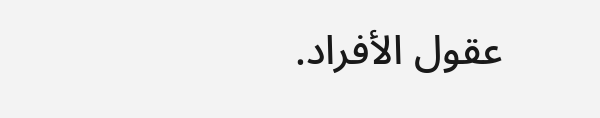عقول الأفراد.